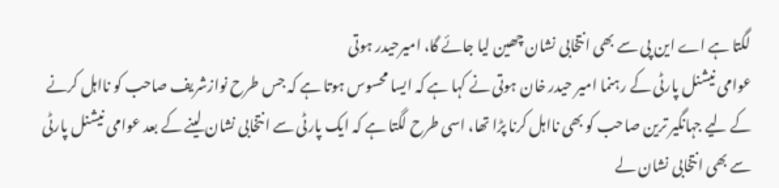لگتا ہے اے این پی سے بھی انتخابی نشان چھین لیا جائے گا، امیرحیدر ہوتی
عوامی نیشنل پارٹی کے رہنما امیر حیدر خان ہوتی نے کہا ہے کہ ایسا محسوس ہوتا ہے کہ جس طرح نوازشریف صاحب کو نااہل کرنے کے لیے جہانگیر ترین صاحب کو بھی نااہل کرنا پڑا تھا، اسی طرح لگتا ہے کہ ایک پارٹی سے انتخابی نشان لینے کے بعد عوامی نیشنل پارٹی سے بھی انتخابی نشان لے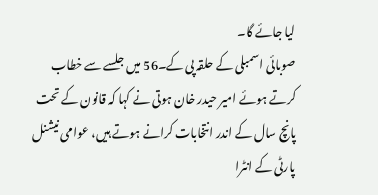لیا جائے گا۔
صوبائی اسمبلی کے حلقہ پی کے۔56 میں جلسے سے خطاب کرتے ہوئے امیر حیدر خان ہوتی نے کہا کہ قانون کے تحت پانچ سال کے اندر انتخابات کرانے ہوتے ہیں، عوامی نیشنل پارٹی کے انٹرا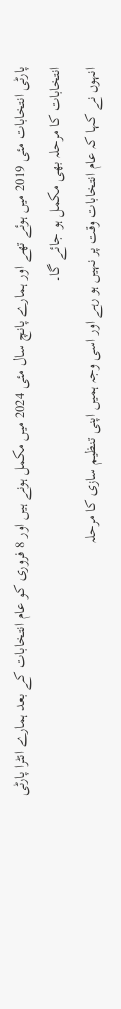پارٹی انتخابات مئی 2019 میں ہوئے تھے اور ہمارے پانچ سال مئی 2024 میں مکمل ہونے ہیں اور 8 فروری کو عام انتخابات کے بعد ہمارے انٹرا پارٹی انتخابات کا مرحلہ بھی مکمل ہو جائے گا۔
انہوں نے کہا کہ عام انتخابات وقت پر نہیں ہو رہے اور اسی وجہ ہمیں اپنی تنظیم سازی کا مرحلہ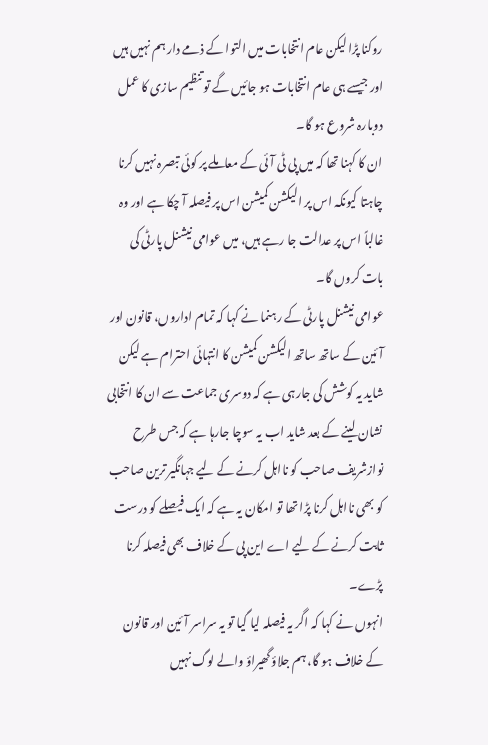روکنا پڑا لیکن عام انتخابات میں التوا کے ذمے دار ہم نہیں ہیں اور جیسے ہی عام انتخابات ہو جائیں گے تو تنظیم سازی کا عمل دوبارہ شروع ہو گا۔
ان کا کہنا تھا کہ میں پی ٹی آئی کے معاملے پر کوئی تبصرہ نہیں کرنا چاہتا کیونکہ اس پر الیکشن کمیشن اس پر فیصلہ آ چکا ہے اور وہ غالباً اس پر عدالت جا رہے ہیں، میں عوامی نیشنل پارٹی کی بات کروں گا۔
عوامی نیشنل پارٹی کے رہنما نے کہا کہ تمام اداروں، قانون اور آئین کے ساتھ ساتھ الیکشن کمیشن کا انتہائی احترام ہے لیکن شاید یہ کوشش کی جارہی ہے کہ دوسری جماعت سے ان کا انتخابی نشان لینے کے بعد شاید اب یہ سوچا جارہا ہے کہ جس طرح نوازشریف صاحب کو نااہل کرنے کے لیے جہانگیر ترین صاحب کو بھی نااہل کرنا پڑا تھا تو امکان یہ ہے کہ ایک فیصلے کو درست ثابت کرنے کے لیے اے این پی کے خلاف بھی فیصلہ کرنا پڑے۔
انہوں نے کہا کہ اگر یہ فیصلہ لیا گیا تو یہ سراسر آئین اور قانون کے خلاف ہو گا، ہم جلاؤ گھیراؤ والے لوگ نہیں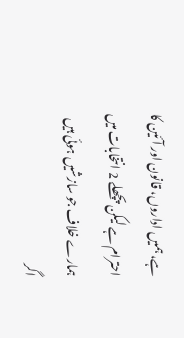ہے، ہمیں اداروں، قانون اور آئین کا احترام ہے لیکن پچھلے 2 انتخابات میں ہمارے خلاف جو سازشیں ہوئی ہیں اگر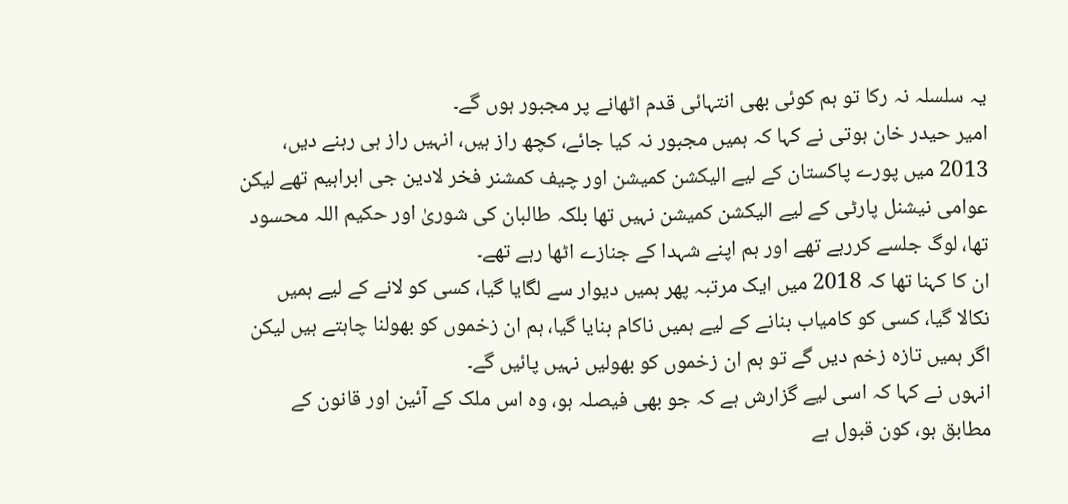یہ سلسلہ نہ رکا تو ہم کوئی بھی انتہائی قدم اٹھانے پر مجبور ہوں گے۔
امیر حیدر خان ہوتی نے کہا کہ ہمیں مجبور نہ کیا جائے، کچھ راز ہیں، انہیں راز ہی رہنے دیں، 2013 میں پورے پاکستان کے لیے الیکشن کمیشن اور چیف کمشنر فخر لادین جی ابراہیم تھے لیکن عوامی نیشنل پارٹی کے لیے الیکشن کمیشن نہیں تھا بلکہ طالبان کی شوریٰ اور حکیم اللہ محسود تھا، لوگ جلسے کررہے تھے اور ہم اپنے شہدا کے جنازے اٹھا رہے تھے۔
ان کا کہنا تھا کہ 2018 میں ایک مرتبہ پھر ہمیں دیوار سے لگایا گیا، کسی کو لانے کے لیے ہمیں نکالا گیا، کسی کو کامیاب بنانے کے لیے ہمیں ناکام بنایا گیا، ہم ان زخموں کو بھولنا چاہتے ہیں لیکن اگر ہمیں تازہ زخم دیں گے تو ہم ان زخموں کو بھولیں نہیں پائیں گے۔
انہوں نے کہا کہ اسی لیے گزارش ہے کہ جو بھی فیصلہ ہو، وہ اس ملک کے آئین اور قانون کے مطابق ہو، کون قبول ہے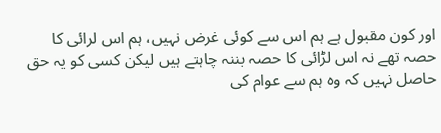اور کون مقبول ہے ہم اس سے کوئی غرض نہیں، ہم اس لرائی کا حصہ تھے نہ اس لڑائی کا حصہ بننہ چاہتے ہیں لیکن کسی کو یہ حق حاصل نہیں کہ وہ ہم سے عوام کی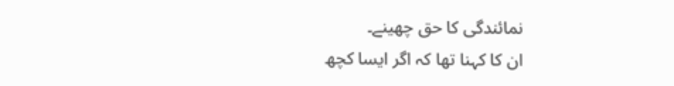نمائندگی کا حق چھینے۔
ان کا کہنا تھا کہ اگر ایسا کچھ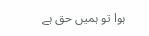ہوا تو ہمیں حق ہے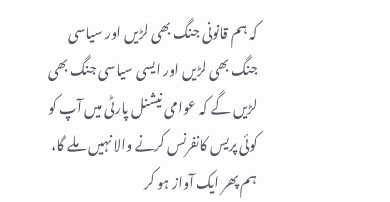کہ ہم قانونی جنگ بھی لڑیں اور سیاسی جنگ بھی لڑیں اور ایسی سیاسی جنگ بھی لڑیں گے کہ عوامی نیشنل پارٹی میں آپ کو کوئی پریس کانفرنس کرنے والا نہیں ملے گا، ہم پھر ایک آواز ہو کر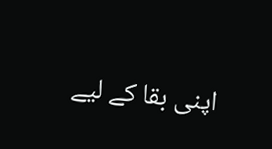اپنی بقا کے لیے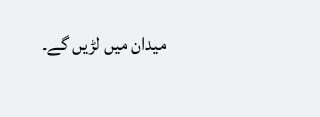میدان میں لڑیں گے۔